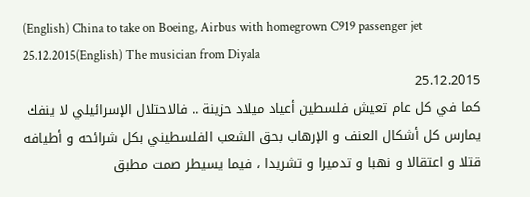(English) China to take on Boeing, Airbus with homegrown C919 passenger jet
25.12.2015(English) The musician from Diyala
25.12.2015
كما في كل عام تعيش فلسطين أعياد ميلاد حزينة .. فالاحتلال الإسرائيلي لا ينفك يمارس كل أشكال العنف و الإرهاب بحق الشعب الفلسطيني بكل شرائحه و أطيافه قتلا و اعتقالا و نهبا و تدميرا و تشريدا ، فيما يسيطر صمت مطبق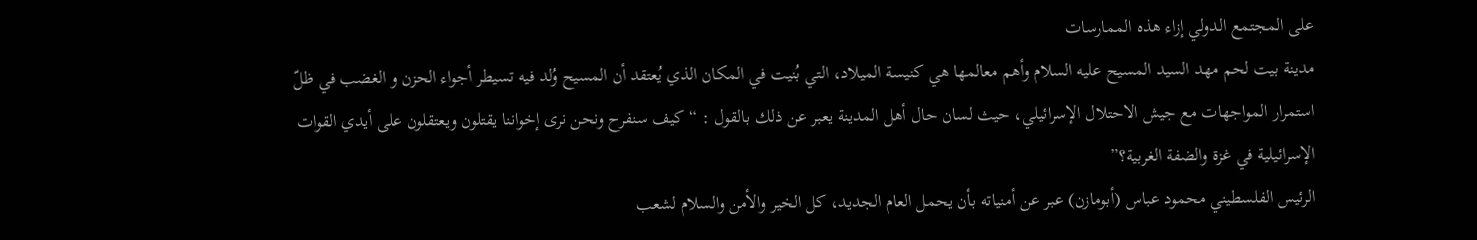على المجتمع الدولي إزاء هذه الممارسات
مدينة بيت لحم مهد السيد المسيح عليه السلام وأهم معالمها هي كنيسة الميلاد، التي بُنيت في المكان الذي يُعتقد أن المسيح وُلد فيه تسيطر أجواء الحزن و الغضب في ظلّ استمرار المواجهات مع جيش الاحتلال الإسرائيلي، حيث لسان حال أهل المدينة يعبر عن ذلك بالقول : “كيف سنفرح ونحن نرى إخواننا يقتلون ويعتقلون على أيدي القوات الإسرائيلية في غزة والضفة الغربية؟”
الرئيس الفلسطيني محمود عباس (أبومازن) عبر عن أمنياته بأن يحمل العام الجديد، كل الخير والأمن والسلام لشعب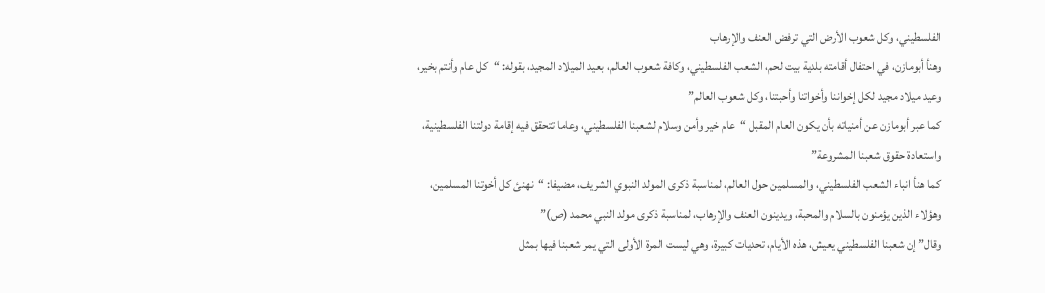الفلسطيني، وكل شعوب الأرض التي ترفض العنف والإرهاب
وهنأ أبومازن، في احتفال أقامته بلدية بيت لحم، الشعب الفلسطيني، وكافة شعوب العالم، بعيد الميلاد المجيد، بقوله: “كل عام وأنتم بخير، وعيد ميلاد مجيد لكل إخواننا وأخواتنا وأحبتنا، وكل شعوب العالم”
كما عبر أبومازن عن أمنياته بأن يكون العام المقبل “عام خير وأمن وسلام لشعبنا الفلسطيني، وعاما تتحقق فيه إقامة دولتنا الفلسطينية، واستعادة حقوق شعبنا المشروعة”
كما هنأ انباء الشعب الفلسطيني، والمسلمين حول العالم، لمناسبة ذكرى المولد النبوي الشريف، مضيفا: “نهنئ كل أخوتنا المسلمين، وهؤلاء الذين يؤمنون بالسلام والمحبة، ويدينون العنف والإرهاب، لمناسبة ذكرى مولد النبي محمد (ص)”
وقال” إن شعبنا الفلسطيني يعيش، هذه الأيام، تحديات كبيرة، وهي ليست المرة الأولى التي يمر شعبنا فيها بمثل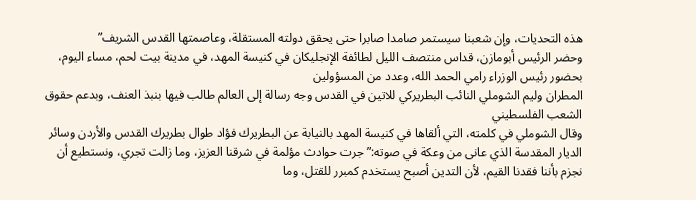هذه التحديات، وإن شعبنا سيستمر صامدا صابرا حتى يحقق دولته المستقلة، وعاصمتها القدس الشريف”
وحضر الرئيس أبومازن، قداس منتصف الليل لطائفة الإنجليكان في كنيسة المهد، في مدينة بيت لحم، مساء اليوم، بحضور رئيس الوزراء رامي الحمد الله، وعدد من المسؤولين
المطران وليم الشوملي النائب البطريركي للاتين في القدس وجه رسالة إلى العالم طالب فيها بنبذ العنف، وبدعم حقوق الشعب الفلسطيني
وقال الشوملي في كلمته، التي ألقاها في كنيسة المهد بالنيابة عن البطريرك فؤاد طوال بطريرك القدس والأردن وسائر الديار المقدسة الذي عانى من وعكة في صوته:” جرت حوادث مؤلمة في شرقنا العزيز، وما زالت تجري، ونستطيع أن نجزم بأننا فقدنا القيم، لأن التدين أصبح يستخدم كمبرر للقتل، وما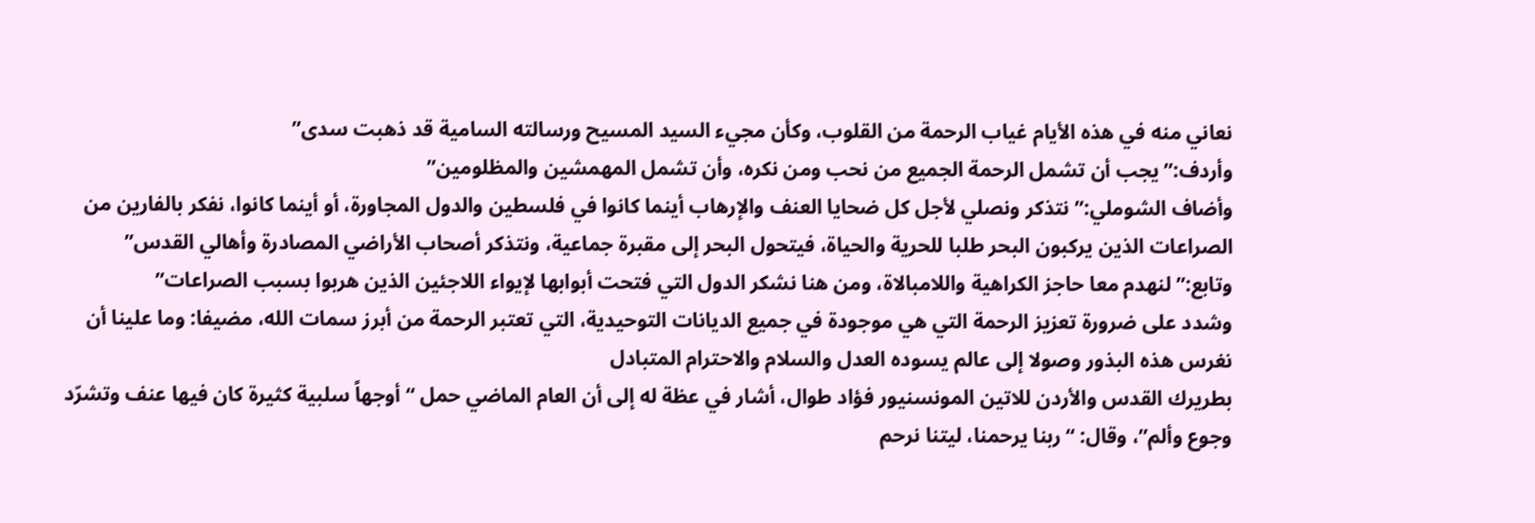نعاني منه في هذه الأيام غياب الرحمة من القلوب، وكأن مجيء السيد المسيح ورسالته السامية قد ذهبت سدى”
وأردف:” يجب أن تشمل الرحمة الجميع من نحب ومن نكره، وأن تشمل المهمشين والمظلومين”
وأضاف الشوملي:” نتذكر ونصلي لأجل كل ضحايا العنف والإرهاب أينما كانوا في فلسطين والدول المجاورة، أو أينما كانوا، نفكر بالفارين من الصراعات الذين يركبون البحر طلبا للحرية والحياة، فيتحول البحر إلى مقبرة جماعية، ونتذكر أصحاب الأراضي المصادرة وأهالي القدس”
وتابع:” لنهدم معا حاجز الكراهية واللامبالاة، ومن هنا نشكر الدول التي فتحت أبوابها لإيواء اللاجئين الذين هربوا بسبب الصراعات”
وشدد على ضرورة تعزيز الرحمة التي هي موجودة في جميع الديانات التوحيدية، التي تعتبر الرحمة من أبرز سمات الله، مضيفا: وما علينا أن نغرس هذه البذور وصولا إلى عالم يسوده العدل والسلام والاحترام المتبادل
بطريرك القدس والأردن للاتين المونسنيور فؤاد طوال، أشار في عظة له إلى أن العام الماضي حمل “أوجهاً سلبية كثيرة كان فيها عنف وتشرّد وجوع وألم”، وقال: “ربنا يرحمنا، ليتنا نرحم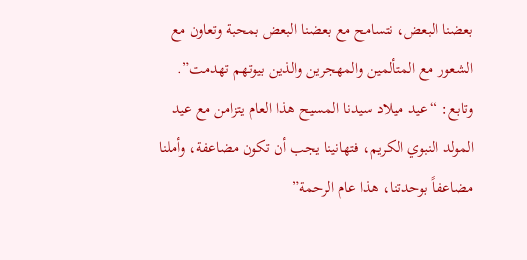بعضنا البعض، نتسامح مع بعضنا البعض بمحبة وتعاون مع الشعور مع المتألمين والمهجرين والذين بيوتهم تهدمت”. وتابع: “عيد ميلاد سيدنا المسيح هذا العام يتزامن مع عيد المولد النبوي الكريم، فتهانينا يجب أن تكون مضاعفة، وأملنا مضاعفاً بوحدتنا، هذا عام الرحمة”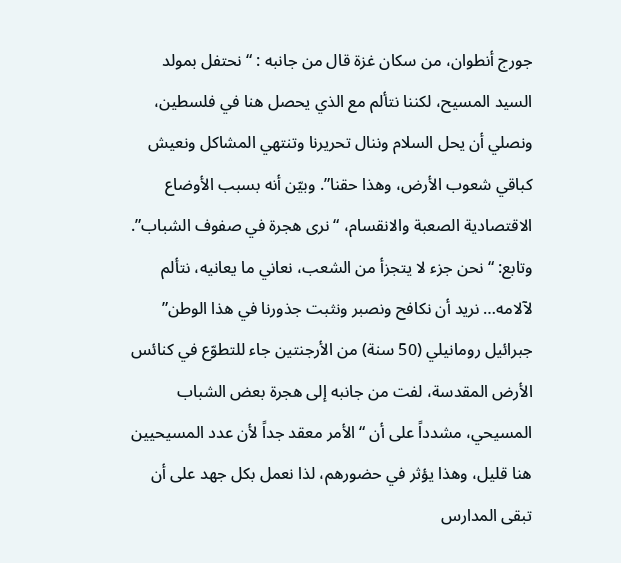جورج أنطوان، من سكان غزة قال من جانبه : “نحتفل بمولد السيد المسيح، لكننا نتألم مع الذي يحصل هنا في فلسطين، ونصلي أن يحل السلام وننال تحريرنا وتنتهي المشاكل ونعيش كباقي شعوب الأرض، وهذا حقنا”. وبيّن أنه بسبب الأوضاع الاقتصادية الصعبة والانقسام، “نرى هجرة في صفوف الشباب”. وتابع: “نحن جزء لا يتجزأ من الشعب، نعاني ما يعانيه، نتألم لآلامه… نريد أن نكافح ونصبر ونثبت جذورنا في هذا الوطن”
جبرائيل رومانيلي (50 سنة) من الأرجنتين جاء للتطوّع في كنائس الأرض المقدسة، لفت من جانبه إلى هجرة بعض الشباب المسيحي، مشدداً على أن “الأمر معقد جداً لأن عدد المسيحيين هنا قليل، وهذا يؤثر في حضورهم، لذا نعمل بكل جهد على أن تبقى المدارس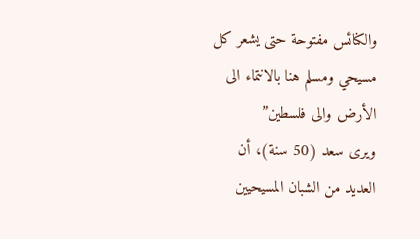والكنائس مفتوحة حتى يشعر كل مسيحي ومسلم هنا بالانتماء الى الأرض والى فلسطين”
ويرى سعد (50 سنة)، أن العديد من الشبان المسيحيين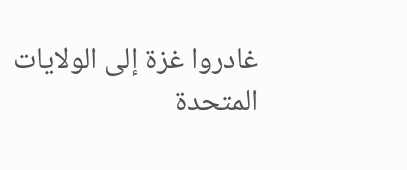غادروا غزة إلى الولايات المتحدة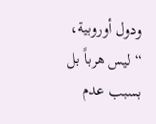ودول أوروبية، “ليس هرباً بل بسبب عدم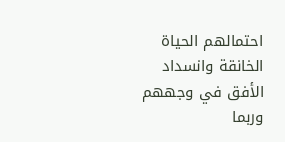احتمالهم الحياة الخانقة وانسداد الأفق في وجههم وربما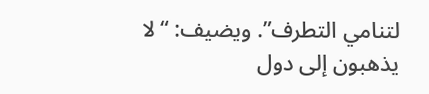لتنامي التطرف”. ويضيف: “لا يذهبون إلى دول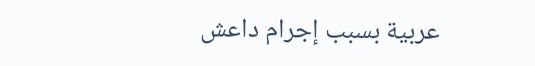عربية بسبب إجرام داعش